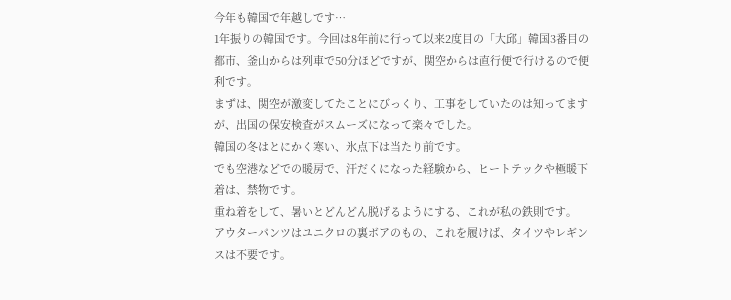今年も韓国で年越しです…
1年振りの韓国です。今回は8年前に行って以来2度目の「大邱」韓国3番目の都市、釜山からは列車で50分ほどですが、関空からは直行便で行けるので便利です。
まずは、関空が激変してたことにびっくり、工事をしていたのは知ってますが、出国の保安検査がスムーズになって楽々でした。
韓国の冬はとにかく寒い、氷点下は当たり前です。
でも空港などでの暖房で、汗だくになった経験から、ヒートテックや極暖下着は、禁物です。
重ね着をして、暑いとどんどん脱げるようにする、これが私の鉄則です。
アウターパンツはユニクロの裏ボアのもの、これを履けば、タイツやレギンスは不要です。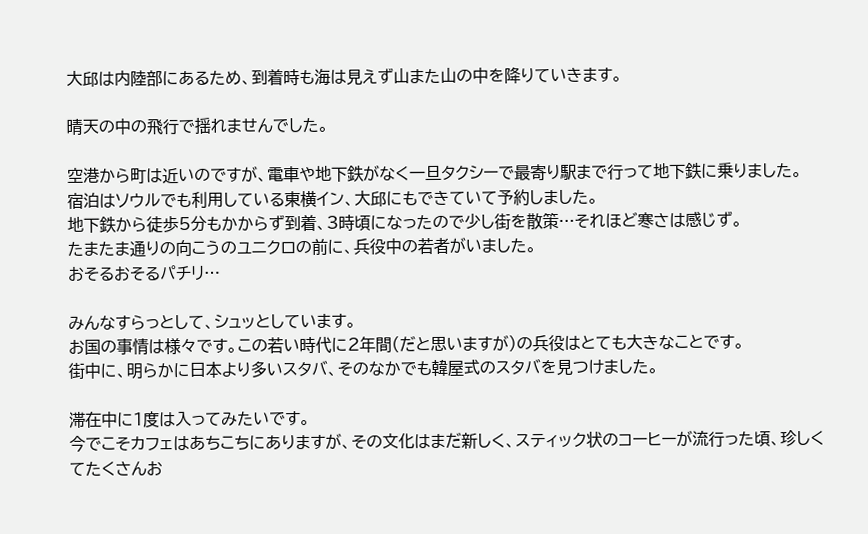大邱は内陸部にあるため、到着時も海は見えず山また山の中を降りていきます。

晴天の中の飛行で揺れませんでした。

空港から町は近いのですが、電車や地下鉄がなく一旦タクシーで最寄り駅まで行って地下鉄に乗りました。
宿泊はソウルでも利用している東横イン、大邱にもできていて予約しました。
地下鉄から徒歩5分もかからず到着、3時頃になったので少し街を散策…それほど寒さは感じず。
たまたま通りの向こうのユニクロの前に、兵役中の若者がいました。
おそるおそるパチリ…

みんなすらっとして、シュッとしています。
お国の事情は様々です。この若い時代に2年間(だと思いますが)の兵役はとても大きなことです。
街中に、明らかに日本より多いスタバ、そのなかでも韓屋式のスタバを見つけました。

滞在中に1度は入ってみたいです。
今でこそカフェはあちこちにありますが、その文化はまだ新しく、スティック状のコーヒーが流行った頃、珍しくてたくさんお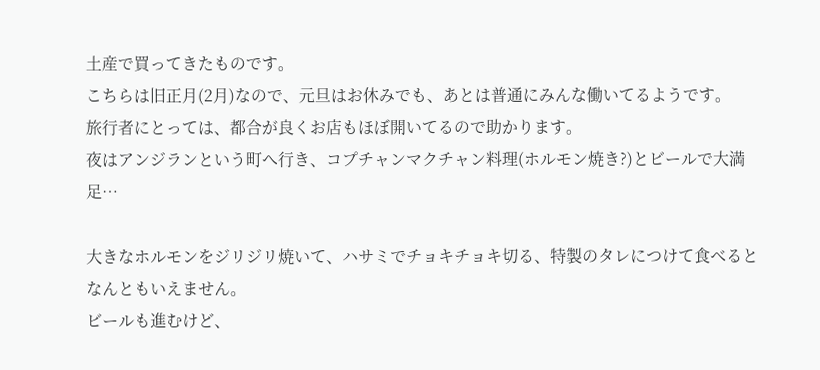土産で買ってきたものです。
こちらは旧正月(2月)なので、元旦はお休みでも、あとは普通にみんな働いてるようです。
旅行者にとっては、都合が良くお店もほぼ開いてるので助かります。
夜はアンジランという町へ行き、コプチャンマクチャン料理(ホルモン焼き?)とビールで大満足…

大きなホルモンをジリジリ焼いて、ハサミでチョキチョキ切る、特製のタレにつけて食べるとなんともいえません。
ビールも進むけど、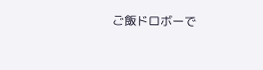ご飯ドロボーで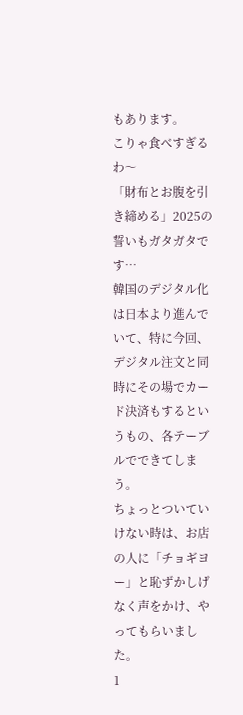もあります。
こりゃ食べすぎるわ〜
「財布とお腹を引き締める」2025の誓いもガタガタです…
韓国のデジタル化は日本より進んでいて、特に今回、デジタル注文と同時にその場でカード決済もするというもの、各テーブルでできてしまう。
ちょっとついていけない時は、お店の人に「チョギヨー」と恥ずかしげなく声をかけ、やってもらいました。
1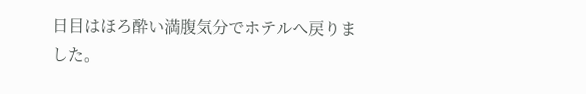日目はほろ酔い満腹気分でホテルへ戻りました。